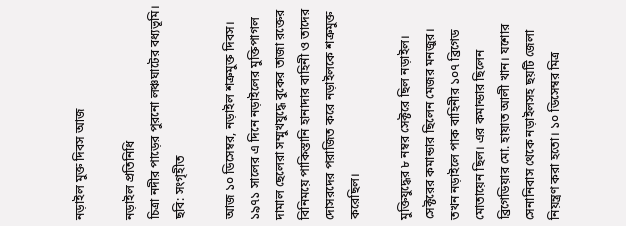নড়াইল মুক্ত দিবস আজ

নড়াইল প্রতিনিধি
চিত্রা নদীর পাড়ের পুরনো লঞ্চঘাটের বধ্যভূমি। ছবি: সংগৃহীত

আজ ১০ ডিসেম্বর, নড়াইল শত্রুমুক্ত দিবস। ১৯৭১ সালের এ দিনে নড়াইলের মুক্তিপাগল দামাল ছেলেরা সম্মুখযুদ্ধে বুকের তাজা রক্তের বিনিময়ে পাকিস্তানি হানাদার বাহিনী ও তাদের দোসরদের পরাজিত করে নড়াইলকে শত্রুমুক্ত করেছিল।

মুক্তিযুদ্ধের ৮ নম্বর সেক্টরে ছিল নড়াইল। সেক্টরের কমান্ডার ছিলেন মেজর মনজুর। তখন নড়াইলে পাক বাহিনীর ১০৭ ব্রিগেড মোতায়েন ছিল। এর কমান্ডার ছিলেন ব্রিগেডিয়ার মো. হায়াত আলী খান। যশোর সেনানিবাস থেকে নড়াইলসহ ছয়টি জেলা নিয়ন্ত্রণ করা হতো। ১০ ডিসেম্বর মিত্র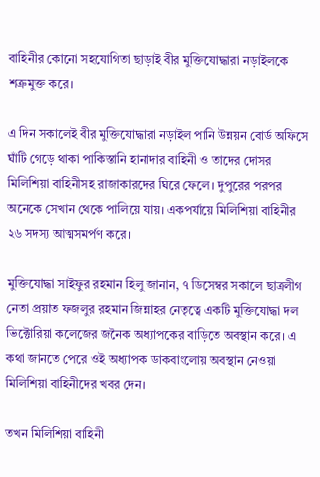বাহিনীর কোনো সহযোগিতা ছাড়াই বীর মুক্তিযোদ্ধারা নড়াইলকে শত্রুমুক্ত করে।

এ দিন সকালেই বীর মুক্তিযোদ্ধারা নড়াইল পানি উন্নয়ন বোর্ড অফিসে ঘাঁটি গেড়ে থাকা পাকিস্তানি হানাদার বাহিনী ও তাদের দোসর মিলিশিয়া বাহিনীসহ রাজাকারদের ঘিরে ফেলে। দুপুরের পরপর অনেকে সেখান থেকে পালিয়ে যায়। একপর্যায়ে মিলিশিয়া বাহিনীর ২৬ সদস্য আত্মসমর্পণ করে।

মুক্তিযোদ্ধা সাইফুর রহমান হিলু জানান, ৭ ডিসেম্বর সকালে ছাত্রলীগ নেতা প্রয়াত ফজলুর রহমান জিন্নাহর নেতৃত্বে একটি মুক্তিযোদ্ধা দল ভিক্টোরিয়া কলেজের জনৈক অধ্যাপকের বাড়িতে অবস্থান করে। এ কথা জানতে পেরে ওই অধ্যাপক ডাকবাংলোয় অবস্থান নেওয়া মিলিশিয়া বাহিনীদের খবর দেন।

তখন মিলিশিয়া বাহিনী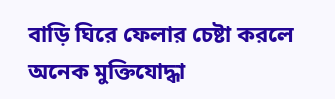বাড়ি ঘিরে ফেলার চেষ্টা করলে অনেক মুক্তিযোদ্ধা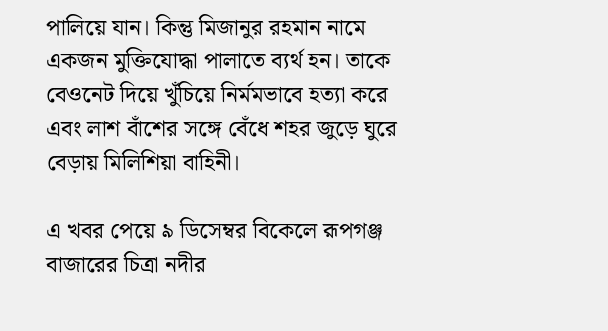পালিয়ে যান। কিন্তু মিজানুর রহমান নামে একজন মুক্তিযোদ্ধা পালাতে ব্যর্থ হন। তাকে বেওনেট দিয়ে খুঁচিয়ে নির্মমভাবে হত্যা করে এবং লাশ বাঁশের সঙ্গে বেঁধে শহর জুড়ে ঘুরে বেড়ায় মিলিশিয়া বাহিনী।

এ খবর পেয়ে ৯ ডিসেম্বর বিকেলে রূপগঞ্জ বাজারের চিত্রা নদীর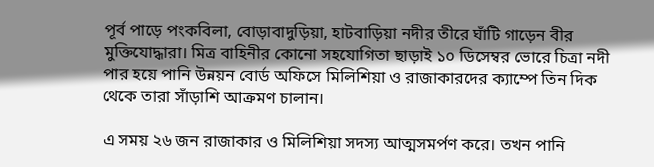পূর্ব পাড়ে পংকবিলা, বোড়াবাদুড়িয়া, হাটবাড়িয়া নদীর তীরে ঘাঁটি গাড়েন বীর মুক্তিযোদ্ধারা। মিত্র বাহিনীর কোনো সহযোগিতা ছাড়াই ১০ ডিসেম্বর ভোরে চিত্রা নদী পার হয়ে পানি উন্নয়ন বোর্ড অফিসে মিলিশিয়া ও রাজাকারদের ক্যাম্পে তিন দিক থেকে তারা সাঁড়াশি আক্রমণ চালান।

এ সময় ২৬ জন রাজাকার ও মিলিশিয়া সদস্য আত্মসমর্পণ করে। তখন পানি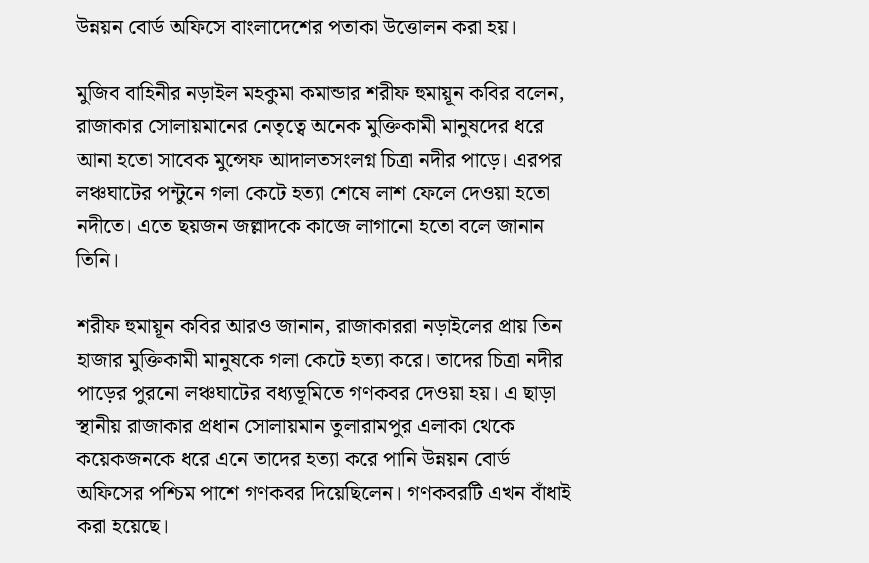উন্নয়ন বোর্ড অফিসে বাংলাদেশের পতাকা উত্তোলন করা হয়।

মুজিব বাহিনীর নড়াইল মহকুমা কমান্ডার শরীফ হুমায়ূন কবির বলেন, রাজাকার সোলায়মানের নেতৃত্বে অনেক মুক্তিকামী মানুষদের ধরে আনা হতো সাবেক মুন্সেফ আদালতসংলগ্ন চিত্রা নদীর পাড়ে। এরপর লঞ্চঘাটের পন্টুনে গলা কেটে হত্যা শেষে লাশ ফেলে দেওয়া হতো নদীতে। এতে ছয়জন জল্লাদকে কাজে লাগানো হতো বলে জানান তিনি।

শরীফ হুমায়ূন কবির আরও জানান, রাজাকাররা নড়াইলের প্রায় তিন হাজার মুক্তিকামী মানুষকে গলা কেটে হত্যা করে। তাদের চিত্রা নদীর পাড়ের পুরনো লঞ্চঘাটের বধ্যভূমিতে গণকবর দেওয়া হয়। এ ছাড়া স্থানীয় রাজাকার প্রধান সোলায়মান তুলারামপুর এলাকা থেকে কয়েকজনকে ধরে এনে তাদের হত্যা করে পানি উন্নয়ন বোর্ড অফিসের পশ্চিম পাশে গণকবর দিয়েছিলেন। গণকবরটি এখন বাঁধাই করা হয়েছে।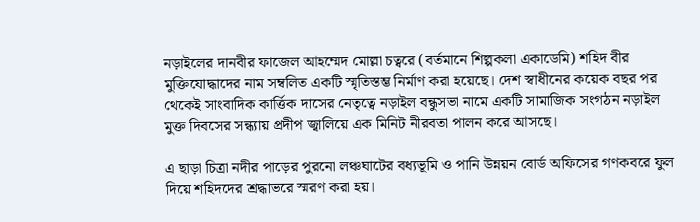নড়াইলের দানবীর ফাজেল আহম্মেদ মোল্লা চত্বরে (বর্তমানে শিল্পকলা একাডেমি) শহিদ বীর মুক্তিযোদ্ধাদের নাম সম্বলিত একটি স্মৃতিস্তম্ভ নির্মাণ করা হয়েছে। দেশ স্বাধীনের কয়েক বছর পর থেকেই সাংবাদিক কার্ত্তিক দাসের নেতৃত্বে নড়াইল বন্ধুসভা নামে একটি সামাজিক সংগঠন নড়াইল মুক্ত দিবসের সন্ধ্যায় প্রদীপ জ্বালিয়ে এক মিনিট নীরবতা পালন করে আসছে।

এ ছাড়া চিত্রা নদীর পাড়ের পুরনো লঞ্চঘাটের বধ্যভূমি ও পানি উন্নয়ন বোর্ড অফিসের গণকবরে ফুল দিয়ে শহিদদের শ্রদ্ধাভরে স্মরণ করা হয়।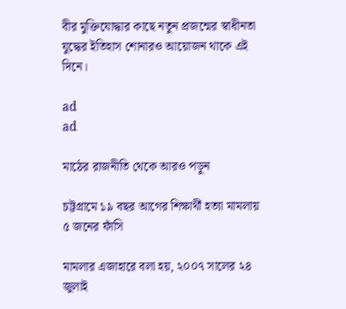বীর মুক্তিযোদ্ধার কাছে নতুন প্রজন্মের স্বাধীনতা যুদ্ধের ইতিহাস শোনারও আয়োজন থাকে এই দিনে।

ad
ad

মাঠের রাজনীতি থেকে আরও পড়ুন

চট্টগ্রামে ১৯ বছর আগের শিক্ষার্থী হত্যা মামলায় ৫ জনের ফাঁসি

মামলার এজাহারে বলা হয়, ২০০৭ সালের ২৪ জুলাই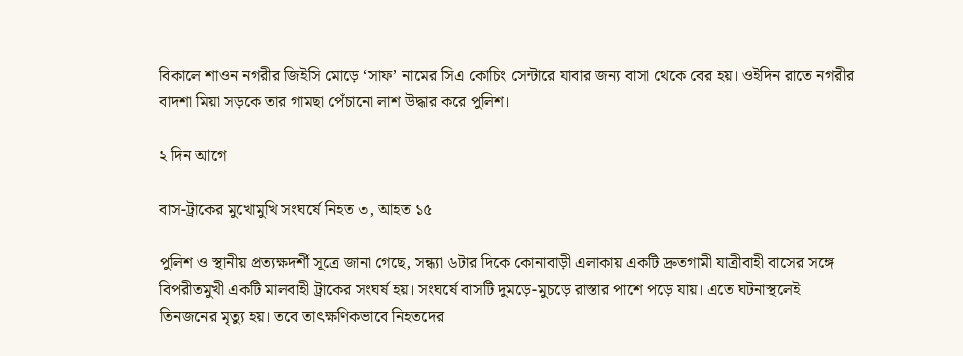বিকালে শাওন নগরীর জিইসি মোড়ে ‘সাফ’ নামের সিএ কোচিং সেন্টারে যাবার জন্য বাসা থেকে বের হয়। ওইদিন রাতে নগরীর বাদশা মিয়া সড়কে তার গামছা পেঁচানো লাশ উদ্ধার করে পুলিশ।

২ দিন আগে

বাস-ট্রাকের মুখোমুখি সংঘর্ষে নিহত ৩, আহত ১৫

পুলিশ ও স্থানীয় প্রত্যক্ষদর্শী সূত্রে জানা গেছে, সন্ধ্যা ৬টার দিকে কোনাবাড়ী এলাকায় একটি দ্রুতগামী যাত্রীবাহী বাসের সঙ্গে বিপরীতমুখী একটি মালবাহী ট্রাকের সংঘর্ষ হয়। সংঘর্ষে বাসটি দুমড়ে-মুচড়ে রাস্তার পাশে পড়ে যায়। এতে ঘটনাস্থলেই তিনজনের মৃত্যু হয়। তবে তাৎক্ষণিকভাবে নিহতদের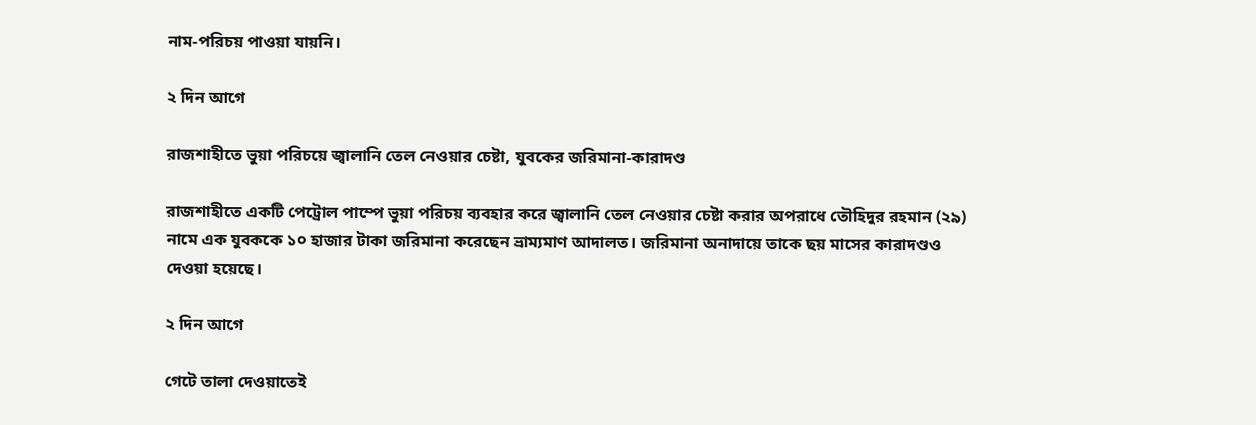নাম-পরিচয় পাওয়া যায়নি।

২ দিন আগে

রাজশাহীতে ভুয়া পরিচয়ে জ্বালানি তেল নেওয়ার চেষ্টা, যুবকের জরিমানা-কারাদণ্ড

রাজশাহীতে একটি পেট্রোল পাম্পে ভুয়া পরিচয় ব্যবহার করে জ্বালানি তেল নেওয়ার চেষ্টা করার অপরাধে তৌহিদুর রহমান (২৯) নামে এক যুবককে ১০ হাজার টাকা জরিমানা করেছেন ভ্রাম্যমাণ আদালত। জরিমানা অনাদায়ে তাকে ছয় মাসের কারাদণ্ডও দেওয়া হয়েছে।

২ দিন আগে

গেটে তালা দেওয়াতেই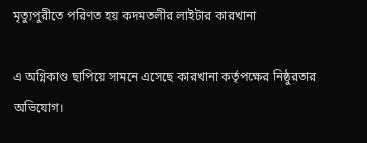মৃত্যুপুরীতে পরিণত হয় কদমতলীর লাইটার কারখানা

এ অগ্নিকাণ্ড ছাপিয়ে সামনে এসেছে কারখানা কর্তৃপক্ষের নিষ্ঠুরতার অভিযোগ।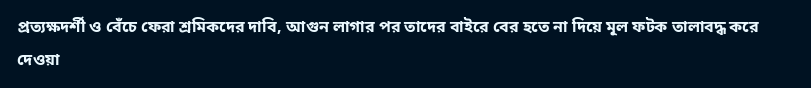প্রত্যক্ষদর্শী ও বেঁচে ফেরা শ্রমিকদের দাবি, আগুন লাগার পর তাদের বাইরে বের হতে না দিয়ে মূল ফটক তালাবদ্ধ করে দেওয়া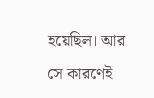হয়েছিল। আর সে কারণেই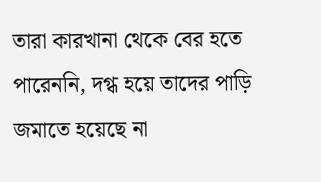তারা কারখানা থেকে বের হতে পারেননি, দগ্ধ হয়ে তাদের পাড়ি জমাতে হয়েছে না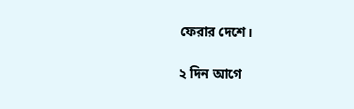ফেরার দেশে।

২ দিন আগে